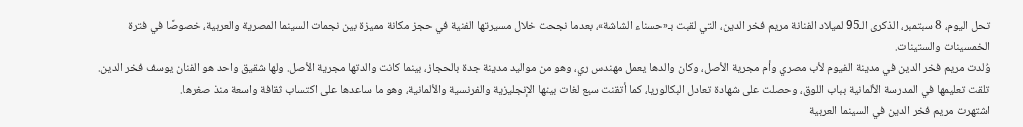تحل اليوم، 8 سبتمبر، الذكرى الـ95 لميلاد الفنانة مريم فخر الدين، التي لقبت بـ«حسناء الشاشة»، بعدما نجحت خلال مسيرتها الفنية في حجز مكانة مميزة بين نجمات السينما المصرية والعربية، خصوصًا في فترة الخمسينات والستينات.
وُلدت مريم فخر الدين في مدينة الفيوم لأب مصري وأم مجرية الأصل، وكان والدها يعمل مهندس ري، وهو من مواليد مدينة جدة بالحجاز، بينما كانت والدتها مجرية الأصل. ولها شقيق واحد هو الفنان يوسف فخر الدين.
تلقت تعليمها في المدرسة الألمانية بباب اللوق، وحصلت على شهادة تعادل البكالوريا، كما أتقنت سبع لغات بينها الإنجليزية والفرنسية والألمانية، وهو ما ساعدها على اكتساب ثقافة واسعة منذ صغرها.
اشتهرت مريم فخر الدين في السينما العربية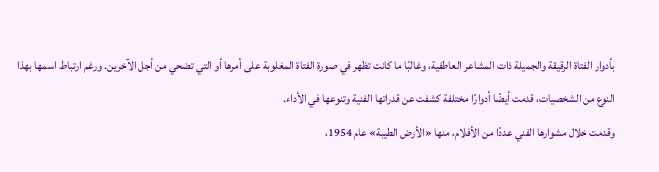بأدوار الفتاة الرقيقة والجميلة ذات المشاعر العاطفية، وغالبًا ما كانت تظهر في صورة الفتاة المغلوبة على أمرها أو التي تضحي من أجل الآخرين. ورغم ارتباط اسمها بهذا النوع من الشخصيات، قدمت أيضًا أدوارًا مختلفة كشفت عن قدراتها الفنية وتنوعها في الأداء.
وقدمت خلال مشوارها الفني عددًا من الأفلام، منها «الأرض الطيبة» عام 1954،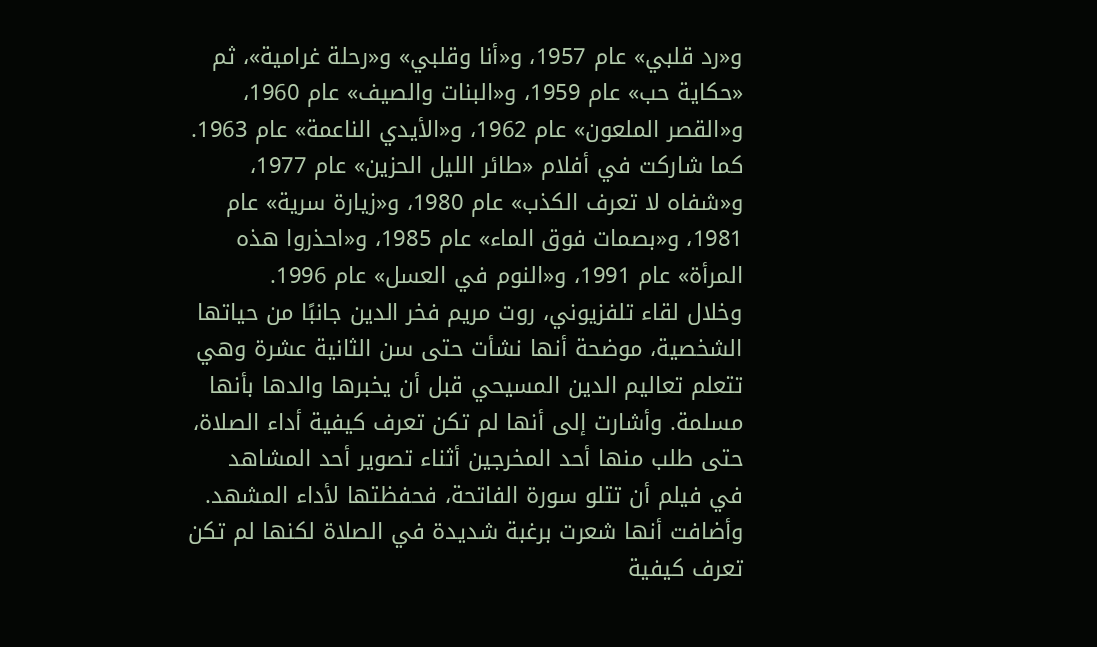و«رد قلبي» عام 1957، و«أنا وقلبي» و«رحلة غرامية»، ثم «حكاية حب» عام 1959، و«البنات والصيف» عام 1960، و«القصر الملعون» عام 1962، و«الأيدي الناعمة» عام 1963.
كما شاركت في أفلام «طائر الليل الحزين» عام 1977، و«شفاه لا تعرف الكذب» عام 1980، و«زيارة سرية» عام 1981، و«بصمات فوق الماء» عام 1985، و«احذروا هذه المرأة» عام 1991، و«النوم في العسل» عام 1996.
وخلال لقاء تلفزيوني، روت مريم فخر الدين جانبًا من حياتها الشخصية، موضحة أنها نشأت حتى سن الثانية عشرة وهي تتعلم تعاليم الدين المسيحي قبل أن يخبرها والدها بأنها مسلمة. وأشارت إلى أنها لم تكن تعرف كيفية أداء الصلاة، حتى طلب منها أحد المخرجين أثناء تصوير أحد المشاهد في فيلم أن تتلو سورة الفاتحة، فحفظتها لأداء المشهد.
وأضافت أنها شعرت برغبة شديدة في الصلاة لكنها لم تكن تعرف كيفية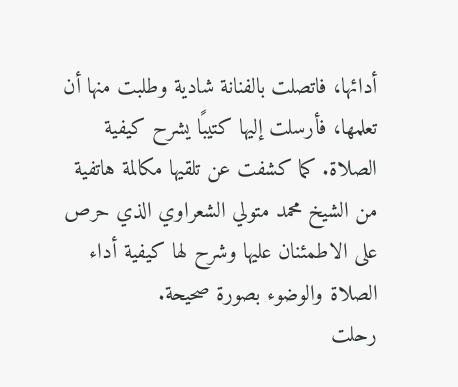أدائها، فاتصلت بالفنانة شادية وطلبت منها أن تعلمها، فأرسلت إليها كتيبًا يشرح كيفية الصلاة. كما كشفت عن تلقيها مكالمة هاتفية من الشيخ محمد متولي الشعراوي الذي حرص على الاطمئنان عليها وشرح لها كيفية أداء الصلاة والوضوء بصورة صحيحة.
رحلت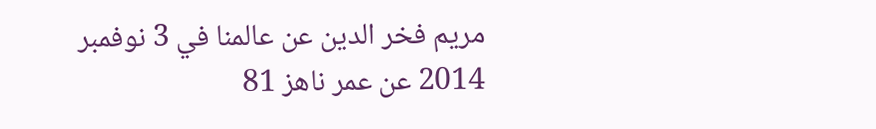مريم فخر الدين عن عالمنا في 3 نوفمبر 2014 عن عمر ناهز 81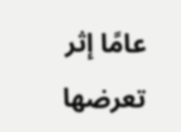عامًا إثر تعرضها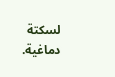لسكتة دماغية.